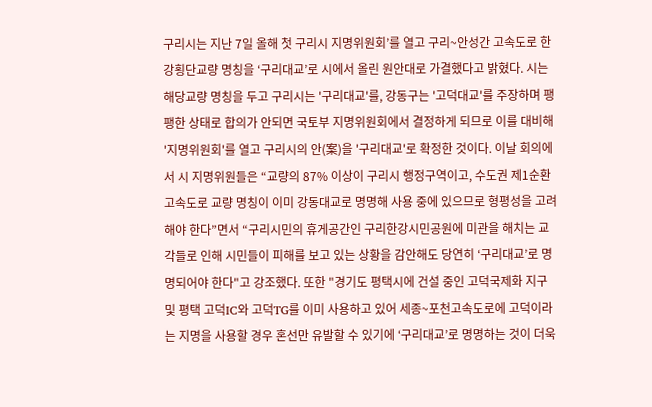구리시는 지난 7일 올해 첫 구리시 지명위원회’를 열고 구리~안성간 고속도로 한강횡단교량 명칭을 ‘구리대교’로 시에서 올린 원안대로 가결했다고 밝혔다. 시는 해당교량 명칭을 두고 구리시는 '구리대교'를, 강동구는 '고덕대교'를 주장하며 팽팽한 상태로 합의가 안되면 국토부 지명위원회에서 결정하게 되므로 이를 대비해 '지명위원회'를 열고 구리시의 안(案)을 '구리대교'로 확정한 것이다. 이날 회의에서 시 지명위원들은 “교량의 87% 이상이 구리시 행정구역이고, 수도권 제1순환고속도로 교량 명칭이 이미 강동대교로 명명해 사용 중에 있으므로 형평성을 고려해야 한다”면서 “구리시민의 휴게공간인 구리한강시민공원에 미관을 해치는 교각들로 인해 시민들이 피해를 보고 있는 상황을 감안해도 당연히 ‘구리대교’로 명명되어야 한다"고 강조했다. 또한 "경기도 평택시에 건설 중인 고덕국제화 지구 및 평택 고덕IC와 고덕TG를 이미 사용하고 있어 세종~포천고속도로에 고덕이라는 지명을 사용할 경우 혼선만 유발할 수 있기에 ‘구리대교’로 명명하는 것이 더욱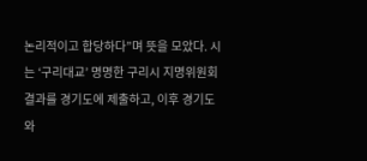논리적이고 합당하다”며 뜻을 모았다. 시는 ‘구리대교’ 명명한 구리시 지명위원회 결과를 경기도에 제출하고, 이후 경기도와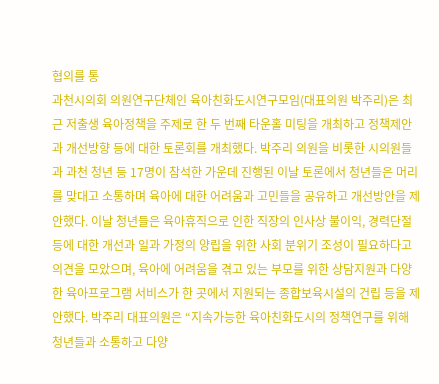협의를 통
과천시의회 의원연구단체인 육아친화도시연구모임(대표의원 박주리)은 최근 저출생 육아정책을 주제로 한 두 번째 타운홀 미팅을 개최하고 정책제안과 개선방향 등에 대한 토론회를 개최했다. 박주리 의원을 비롯한 시의원들과 과천 청년 등 17명이 참석한 가운데 진행된 이날 토론에서 청년들은 머리를 맞대고 소통하며 육아에 대한 어려움과 고민들을 공유하고 개선방안을 제안했다. 이날 청년들은 육아휴직으로 인한 직장의 인사상 불이익, 경력단절 등에 대한 개선과 일과 가정의 양립을 위한 사회 분위기 조성이 필요하다고 의견을 모았으며, 육아에 어려움을 겪고 있는 부모를 위한 상담지원과 다양한 육아프로그램 서비스가 한 곳에서 지원되는 종합보육시설의 건립 등을 제안했다. 박주리 대표의원은 “지속가능한 육아친화도시의 정책연구를 위해 청년들과 소통하고 다양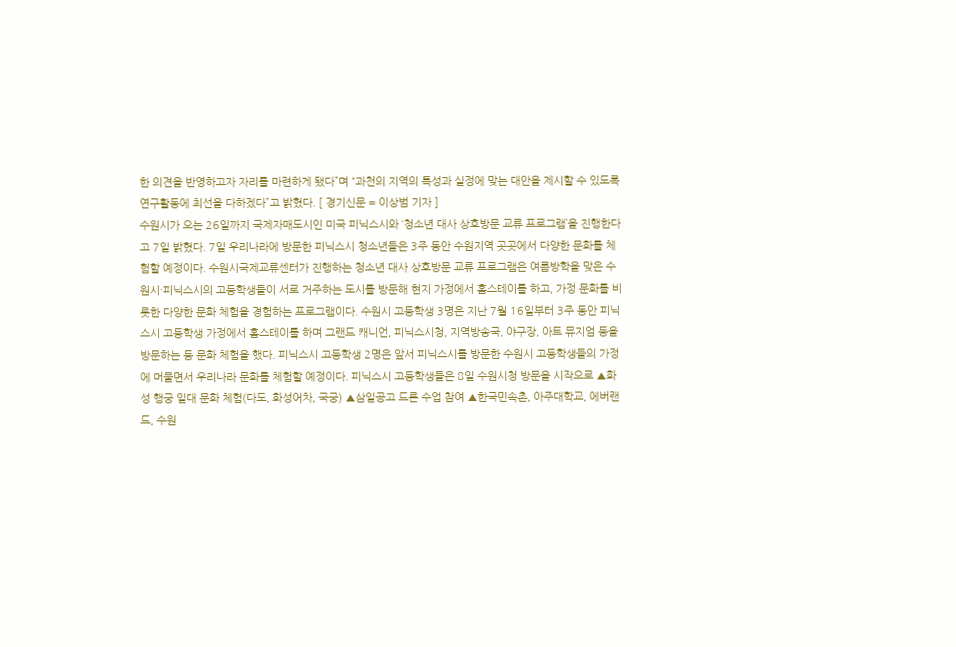한 의견을 반영하고자 자리를 마련하게 됐다”며 “과천의 지역의 특성과 실정에 맞는 대안을 제시할 수 있도록 연구활동에 최선을 다하겠다”고 밝혔다. [ 경기신문 = 이상범 기자 ]
수원시가 오는 26일까지 국제자매도시인 미국 피닉스시와 ‘청소년 대사 상호방문 교류 프로그램’을 진행한다고 7일 밝혔다. 7일 우리나라에 방문한 피닉스시 청소년들은 3주 동안 수원지역 곳곳에서 다양한 문화를 체험할 예정이다. 수원시국제교류센터가 진행하는 청소년 대사 상호방문 교류 프로그램은 여름방학을 맞은 수원시·피닉스시의 고등학생들이 서로 거주하는 도시를 방문해 현지 가정에서 홈스테이를 하고, 가정 문화를 비롯한 다양한 문화 체험을 경험하는 프로그램이다. 수원시 고등학생 3명은 지난 7월 16일부터 3주 동안 피닉스시 고등학생 가정에서 홈스테이를 하며 그랜드 캐니언, 피닉스시청, 지역방송국, 야구장, 아트 뮤지엄 등을 방문하는 등 문화 체험을 했다. 피닉스시 고등학생 2명은 앞서 피닉스시를 방문한 수원시 고등학생들의 가정에 머물면서 우리나라 문화를 체험할 예정이다. 피닉스시 고등학생들은 8일 수원시청 방문을 시작으로 ▲화성 행궁 일대 문화 체험(다도, 화성어차, 국궁) ▲삼일공고 드론 수업 참여 ▲한국민속촌, 아주대학교, 에버랜드, 수원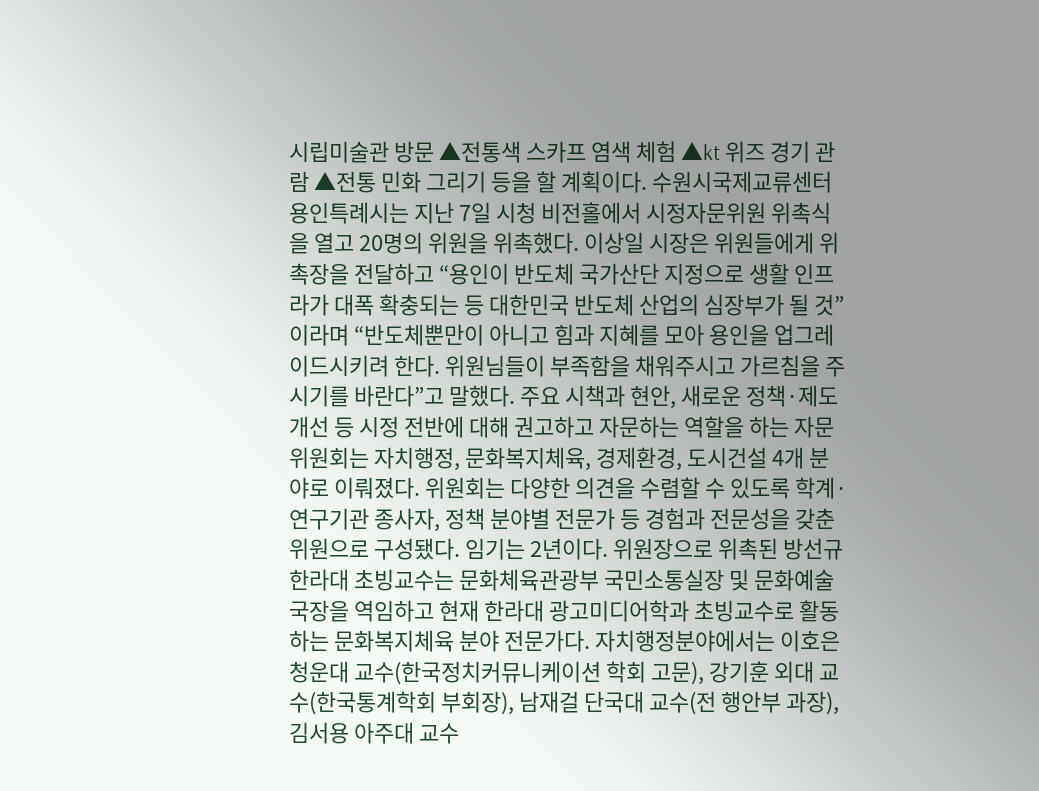시립미술관 방문 ▲전통색 스카프 염색 체험 ▲kt 위즈 경기 관람 ▲전통 민화 그리기 등을 할 계획이다. 수원시국제교류센터
용인특례시는 지난 7일 시청 비전홀에서 시정자문위원 위촉식을 열고 20명의 위원을 위촉했다. 이상일 시장은 위원들에게 위촉장을 전달하고 “용인이 반도체 국가산단 지정으로 생활 인프라가 대폭 확충되는 등 대한민국 반도체 산업의 심장부가 될 것”이라며 “반도체뿐만이 아니고 힘과 지혜를 모아 용인을 업그레이드시키려 한다. 위원님들이 부족함을 채워주시고 가르침을 주시기를 바란다”고 말했다. 주요 시책과 현안, 새로운 정책·제도개선 등 시정 전반에 대해 권고하고 자문하는 역할을 하는 자문위원회는 자치행정, 문화복지체육, 경제환경, 도시건설 4개 분야로 이뤄졌다. 위원회는 다양한 의견을 수렴할 수 있도록 학계·연구기관 종사자, 정책 분야별 전문가 등 경험과 전문성을 갖춘 위원으로 구성됐다. 임기는 2년이다. 위원장으로 위촉된 방선규 한라대 초빙교수는 문화체육관광부 국민소통실장 및 문화예술국장을 역임하고 현재 한라대 광고미디어학과 초빙교수로 활동하는 문화복지체육 분야 전문가다. 자치행정분야에서는 이호은 청운대 교수(한국정치커뮤니케이션 학회 고문), 강기훈 외대 교수(한국통계학회 부회장), 남재걸 단국대 교수(전 행안부 과장), 김서용 아주대 교수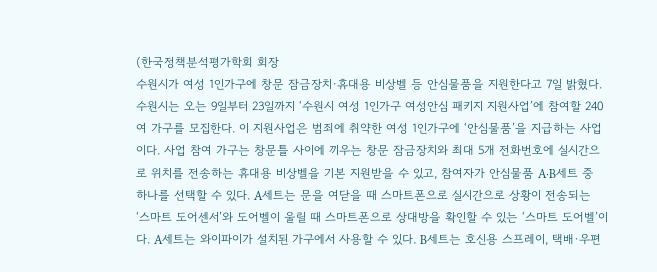(한국정책분석평가학회 회장
수원시가 여성 1인가구에 창문 잠금장치·휴대용 비상벨 등 안심물품을 지원한다고 7일 밝혔다. 수원시는 오는 9일부터 23일까지 ‘수원시 여성 1인가구 여성안심 패키지 지원사업’에 참여할 240여 가구를 모집한다. 이 지원사업은 범죄에 취약한 여성 1인가구에 ‘안심물품’을 지급하는 사업이다. 사업 참여 가구는 창문틀 사이에 끼우는 창문 잠금장치와 최대 5개 전화번호에 실시간으로 위치를 전송하는 휴대용 비상벨을 기본 지원받을 수 있고, 참여자가 안심물품 A·B세트 중 하나를 선택할 수 있다. A세트는 문을 여닫을 때 스마트폰으로 실시간으로 상황이 전송되는 ‘스마트 도어센서’와 도어벨이 울릴 때 스마트폰으로 상대방을 확인할 수 있는 ‘스마트 도어벨’이다. A세트는 와이파이가 설치된 가구에서 사용할 수 있다. B세트는 호신용 스프레이, 택배·우편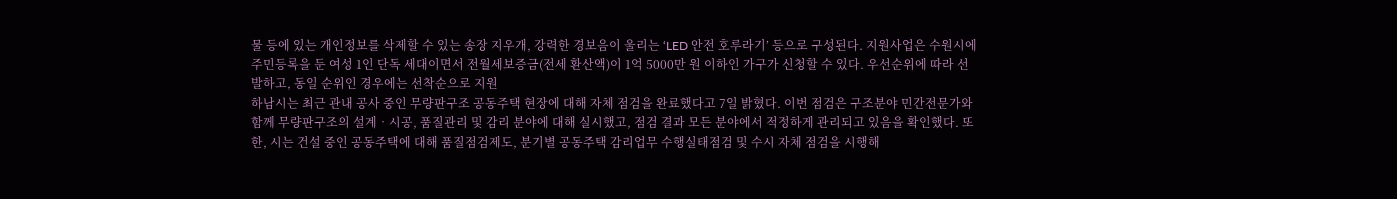물 등에 있는 개인정보를 삭제할 수 있는 송장 지우개, 강력한 경보음이 울리는 ‘LED 안전 호루라기’ 등으로 구성된다. 지원사업은 수원시에 주민등록을 둔 여성 1인 단독 세대이면서 전월세보증금(전세 환산액)이 1억 5000만 원 이하인 가구가 신청할 수 있다. 우선순위에 따라 선발하고, 동일 순위인 경우에는 선착순으로 지원
하남시는 최근 관내 공사 중인 무량판구조 공동주택 현장에 대해 자체 점검을 완료했다고 7일 밝혔다. 이번 점검은 구조분야 민간전문가와 함께 무량판구조의 설계‧시공, 품질관리 및 감리 분야에 대해 실시했고, 점검 결과 모든 분야에서 적정하게 관리되고 있음을 확인했다. 또한, 시는 건설 중인 공동주택에 대해 품질점검제도, 분기별 공동주택 감리업무 수행실태점검 및 수시 자체 점검을 시행해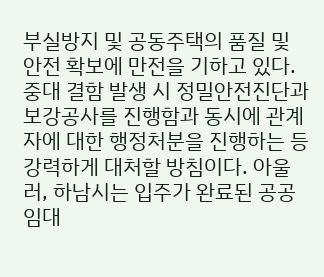부실방지 및 공동주택의 품질 및 안전 확보에 만전을 기하고 있다. 중대 결함 발생 시 정밀안전진단과 보강공사를 진행함과 동시에 관계자에 대한 행정처분을 진행하는 등 강력하게 대처할 방침이다. 아울러, 하남시는 입주가 완료된 공공임대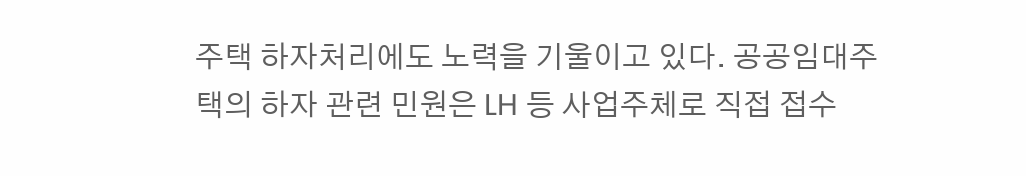주택 하자처리에도 노력을 기울이고 있다. 공공임대주택의 하자 관련 민원은 LH 등 사업주체로 직접 접수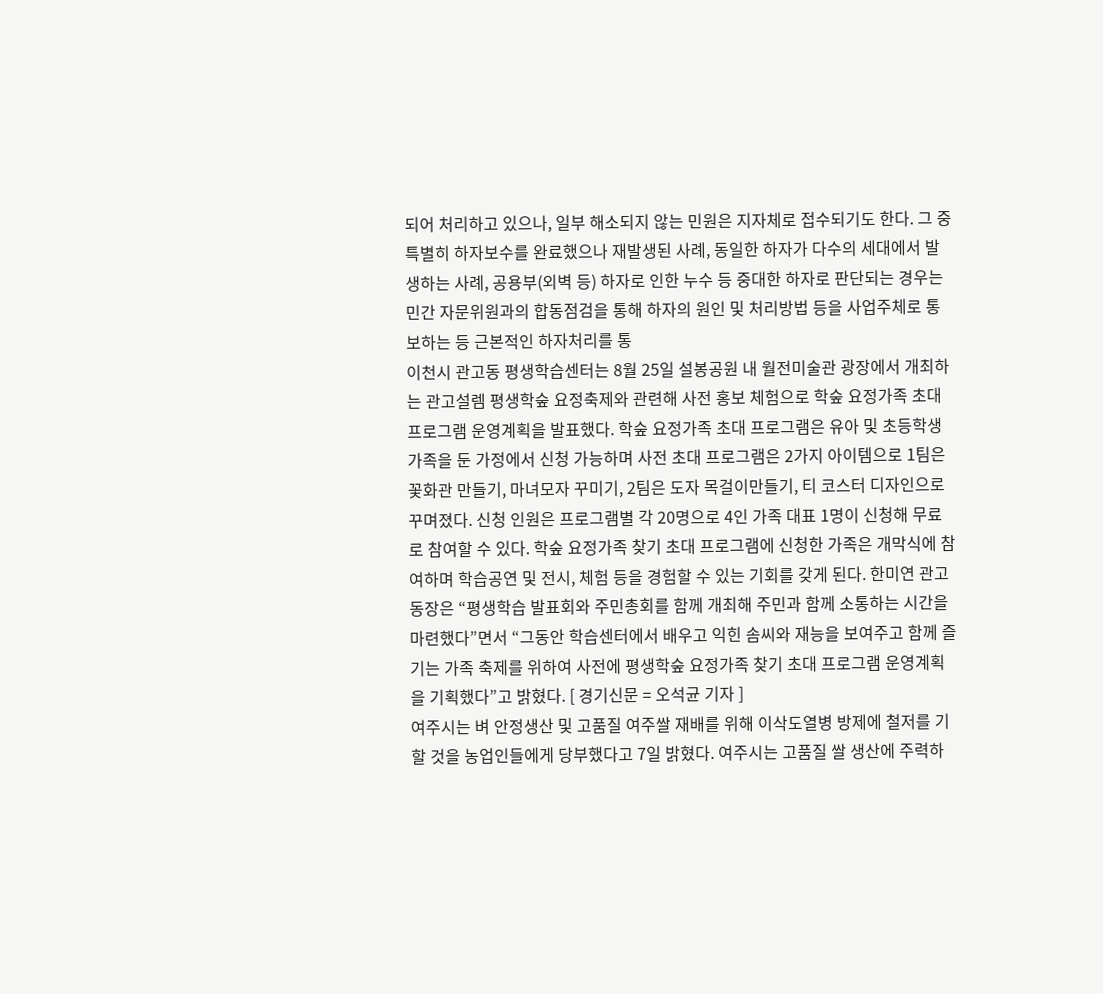되어 처리하고 있으나, 일부 해소되지 않는 민원은 지자체로 접수되기도 한다. 그 중 특별히 하자보수를 완료했으나 재발생된 사례, 동일한 하자가 다수의 세대에서 발생하는 사례, 공용부(외벽 등) 하자로 인한 누수 등 중대한 하자로 판단되는 경우는 민간 자문위원과의 합동점검을 통해 하자의 원인 및 처리방법 등을 사업주체로 통보하는 등 근본적인 하자처리를 통
이천시 관고동 평생학습센터는 8월 25일 설봉공원 내 월전미술관 광장에서 개최하는 관고설렘 평생학숲 요정축제와 관련해 사전 홍보 체험으로 학숲 요정가족 초대 프로그램 운영계획을 발표했다. 학숲 요정가족 초대 프로그램은 유아 및 초등학생 가족을 둔 가정에서 신청 가능하며 사전 초대 프로그램은 2가지 아이템으로 1팀은 꽃화관 만들기, 마녀모자 꾸미기, 2팀은 도자 목걸이만들기, 티 코스터 디자인으로 꾸며졌다. 신청 인원은 프로그램별 각 20명으로 4인 가족 대표 1명이 신청해 무료로 참여할 수 있다. 학숲 요정가족 찾기 초대 프로그램에 신청한 가족은 개막식에 참여하며 학습공연 및 전시, 체험 등을 경험할 수 있는 기회를 갖게 된다. 한미연 관고동장은 “평생학습 발표회와 주민총회를 함께 개최해 주민과 함께 소통하는 시간을 마련했다”면서 “그동안 학습센터에서 배우고 익힌 솜씨와 재능을 보여주고 함께 즐기는 가족 축제를 위하여 사전에 평생학숲 요정가족 찾기 초대 프로그램 운영계획을 기획했다”고 밝혔다. [ 경기신문 = 오석균 기자 ]
여주시는 벼 안정생산 및 고품질 여주쌀 재배를 위해 이삭도열병 방제에 철저를 기할 것을 농업인들에게 당부했다고 7일 밝혔다. 여주시는 고품질 쌀 생산에 주력하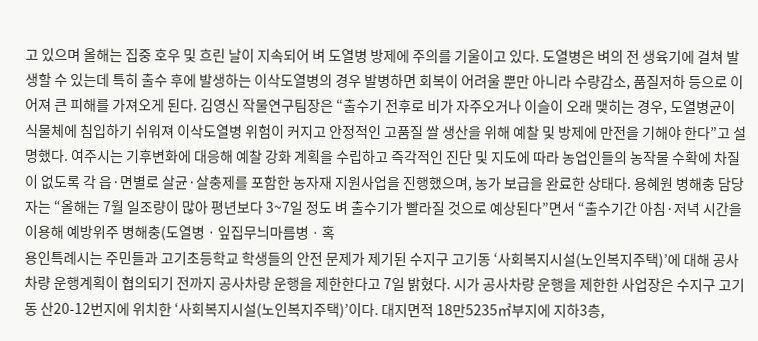고 있으며 올해는 집중 호우 및 흐린 날이 지속되어 벼 도열병 방제에 주의를 기울이고 있다. 도열병은 벼의 전 생육기에 걸쳐 발생할 수 있는데 특히 출수 후에 발생하는 이삭도열병의 경우 발병하면 회복이 어려울 뿐만 아니라 수량감소, 품질저하 등으로 이어져 큰 피해를 가져오게 된다. 김영신 작물연구팀장은 “출수기 전후로 비가 자주오거나 이슬이 오래 맺히는 경우, 도열병균이 식물체에 침입하기 쉬워져 이삭도열병 위험이 커지고 안정적인 고품질 쌀 생산을 위해 예찰 및 방제에 만전을 기해야 한다”고 설명했다. 여주시는 기후변화에 대응해 예찰 강화 계획을 수립하고 즉각적인 진단 및 지도에 따라 농업인들의 농작물 수확에 차질이 없도록 각 읍·면별로 살균·살충제를 포함한 농자재 지원사업을 진행했으며, 농가 보급을 완료한 상태다. 용혜원 병해충 담당자는 “올해는 7월 일조량이 많아 평년보다 3~7일 정도 벼 출수기가 빨라질 것으로 예상된다”면서 “출수기간 아침·저녁 시간을 이용해 예방위주 병해충(도열병ㆍ잎집무늬마름병ㆍ혹
용인특례시는 주민들과 고기초등학교 학생들의 안전 문제가 제기된 수지구 고기동 ‘사회복지시설(노인복지주택)’에 대해 공사차량 운행계획이 협의되기 전까지 공사차량 운행을 제한한다고 7일 밝혔다. 시가 공사차량 운행을 제한한 사업장은 수지구 고기동 산20-12번지에 위치한 ‘사회복지시설(노인복지주택)’이다. 대지면적 18만5235㎡부지에 지하3층,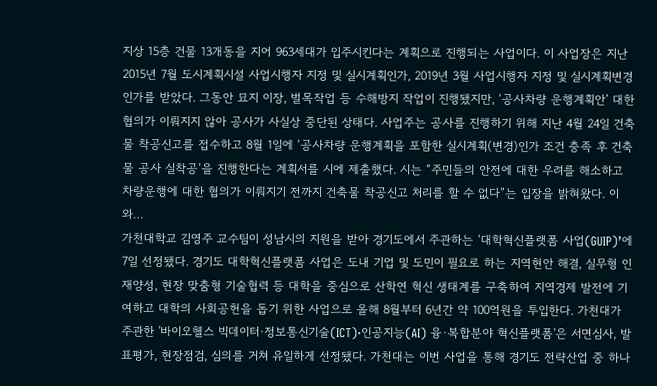지상 15층 건물 13개동을 지어 963세대가 입주시킨다는 계획으로 진행되는 사업이다. 이 사업장은 지난 2015년 7월 도시계획시설 사업시행자 지정 및 실시계획인가, 2019년 3월 사업시행자 지정 및 실시계획변경인가를 받았다. 그동안 묘지 이장, 벌목작업 등 수해방지 작업이 진행됐지만, ‘공사차량 운행계획안’ 대한 협의가 이뤄지지 않아 공사가 사실상 중단된 상태다. 사업주는 공사를 진행하기 위해 지난 4월 24일 건축물 착공신고를 접수하고 8월 1일에 ‘공사차량 운행계획을 포함한 실시계획(변경)인가 조건 충족 후 건축물 공사 실착공’을 진행한다는 계획서를 시에 제출했다. 시는 “주민들의 안전에 대한 우려를 해소하고 차량운행에 대한 협의가 이뤄지기 전까지 건축물 착공신고 처리를 할 수 없다”는 입장을 밝혀왔다. 이와…
가천대학교 김영주 교수팀이 성남시의 지원을 받아 경기도에서 주관하는 ‘대학혁신플랫폼 사업(GUIP)’에 7일 선정됐다. 경기도 대학혁신플랫폼 사업은 도내 기업 및 도민이 필요로 하는 지역현안 해결, 실무형 인재양성, 현장 맞춤형 기술협력 등 대학을 중심으로 산학연 혁신 생태계를 구축하여 지역경제 발전에 기여하고 대학의 사회공헌을 돕기 위한 사업으로 올해 8월부터 6년간 약 100억원을 투입한다. 가천대가 주관한 '바이오헬스 빅데이터·정보통신기술(ICT)·인공지능(AI) 융·복합분야 혁신플랫폼'은 서면심사, 발표평가, 현장점검, 심의를 거쳐 유일하게 선정됐다. 가천대는 이번 사업을 통해 경기도 전략산업 중 하나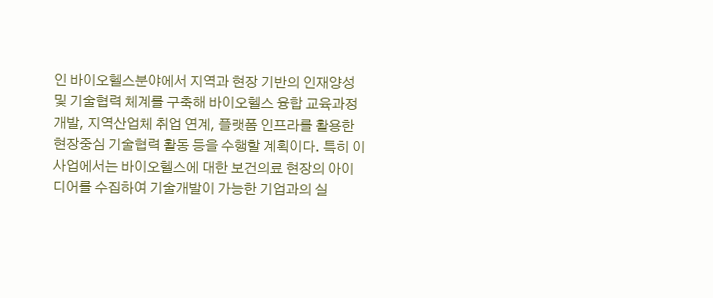인 바이오헬스분야에서 지역과 현장 기반의 인재양성 및 기술협력 체계를 구축해 바이오헬스 융합 교육과정 개발, 지역산업체 취업 연계, 플랫폼 인프라를 활용한 현장중심 기술협력 활동 등을 수행할 계획이다. 특히 이 사업에서는 바이오헬스에 대한 보건의료 현장의 아이디어를 수집하여 기술개발이 가능한 기업과의 실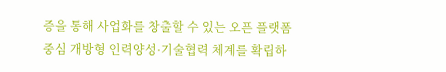증을 통해 사업화를 창출할 수 있는 오픈 플랫폼 중심 개방형 인력양성·기술협력 체계를 확립하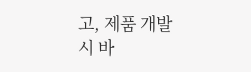고, 제품 개발 시 바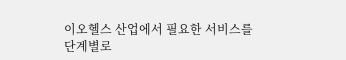이오헬스 산업에서 필요한 서비스를 단계별로